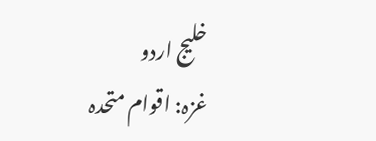خلیج اردو
غزہ: اقوام متحدہ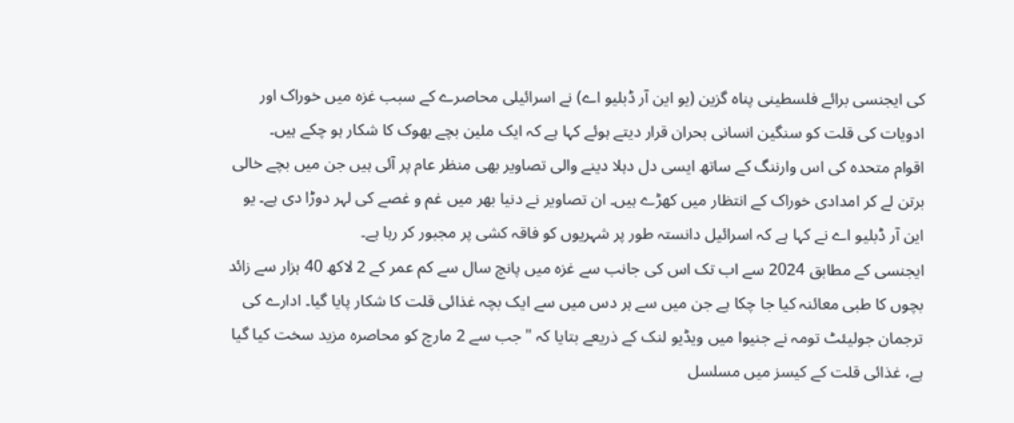کی ایجنسی برائے فلسطینی پناہ گزین (یو این آر ڈبلیو اے) نے اسرائیلی محاصرے کے سبب غزہ میں خوراک اور ادویات کی قلت کو سنگین انسانی بحران قرار دیتے ہوئے کہا ہے کہ ایک ملین بچے بھوک کا شکار ہو چکے ہیں۔
اقوام متحدہ کی اس وارننگ کے ساتھ ایسی دل دہلا دینے والی تصاویر بھی منظر عام پر آئی ہیں جن میں بچے خالی برتن لے کر امدادی خوراک کے انتظار میں کھڑے ہیں۔ ان تصاویر نے دنیا بھر میں غم و غصے کی لہر دوڑا دی ہے۔ یو این آر ڈبلیو اے نے کہا ہے کہ اسرائیل دانستہ طور پر شہریوں کو فاقہ کشی پر مجبور کر رہا ہے۔
ایجنسی کے مطابق 2024 سے اب تک اس کی جانب سے غزہ میں پانچ سال سے کم عمر کے 2 لاکھ 40 ہزار سے زائد بچوں کا طبی معائنہ کیا جا چکا ہے جن میں سے ہر دس میں سے ایک بچہ غذائی قلت کا شکار پایا گیا۔ ادارے کی ترجمان جولیئٹ تومہ نے جنیوا میں ویڈیو لنک کے ذریعے بتایا کہ "جب سے 2 مارچ کو محاصرہ مزید سخت کیا گیا ہے، غذائی قلت کے کیسز میں مسلسل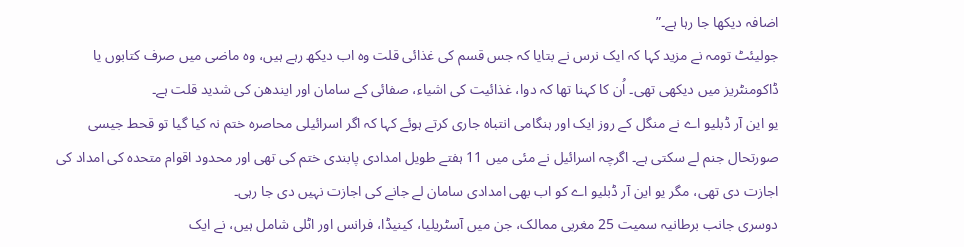اضافہ دیکھا جا رہا ہے۔”
جولیئٹ تومہ نے مزید کہا کہ ایک نرس نے بتایا کہ جس قسم کی غذائی قلت وہ اب دیکھ رہے ہیں، وہ ماضی میں صرف کتابوں یا ڈاکومنٹریز میں دیکھی تھی۔ اُن کا کہنا تھا کہ دوا، غذائیت کی اشیاء، صفائی کے سامان اور ایندھن کی شدید قلت ہے۔
یو این آر ڈبلیو اے نے منگل کے روز ایک اور ہنگامی انتباہ جاری کرتے ہوئے کہا کہ اگر اسرائیلی محاصرہ ختم نہ کیا گیا تو قحط جیسی صورتحال جنم لے سکتی ہے۔ اگرچہ اسرائیل نے مئی میں 11 ہفتے طویل امدادی پابندی ختم کی تھی اور محدود اقوام متحدہ کی امداد کی اجازت دی تھی، مگر یو این آر ڈبلیو اے کو اب بھی امدادی سامان لے جانے کی اجازت نہیں دی جا رہی۔
دوسری جانب برطانیہ سمیت 25 مغربی ممالک، جن میں آسٹریلیا، کینیڈا، فرانس اور اٹلی شامل ہیں، نے ایک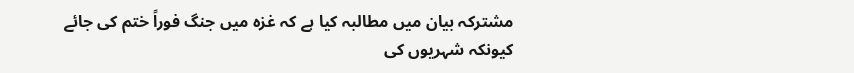مشترکہ بیان میں مطالبہ کیا ہے کہ غزہ میں جنگ فوراً ختم کی جائے کیونکہ شہریوں کی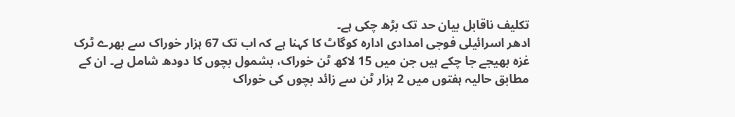تکلیف ناقابل بیان حد تک بڑھ چکی ہے۔
ادھر اسرائیلی فوجی امدادی ادارہ کوگاٹ کا کہنا ہے کہ اب تک 67 ہزار خوراک سے بھرے ٹرک غزہ بھیجے جا چکے ہیں جن میں 15 لاکھ ٹن خوراک، بشمول بچوں کا دودھ شامل ہے۔ ان کے مطابق حالیہ ہفتوں میں 2 ہزار ٹن سے زائد بچوں کی خوراک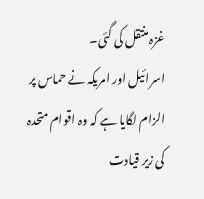غزہ منتقل کی گئی۔
اسرائیل اور امریکہ نے حماس پر الزام لگایا ہے کہ وہ اقوام متحدہ کی زیر قیادت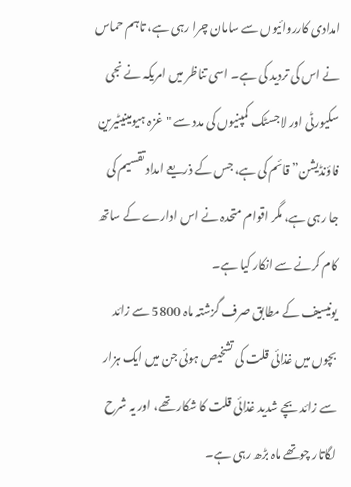امدادی کارروائیوں سے سامان چرا رہی ہے، تاہم حماس نے اس کی تردید کی ہے۔ اسی تناظر میں امریکہ نے نجی سکیورٹی اور لاجسٹک کمپنیوں کی مدد سے "غزہ ہیومینیٹیرین فاؤنڈیشن” قائم کی ہے، جس کے ذریعے امداد تقسیم کی جا رہی ہے، مگر اقوام متحدہ نے اس ادارے کے ساتھ کام کرنے سے انکار کیا ہے۔
یونیسیف کے مطابق صرف گزشتہ ماہ 5800 سے زائد بچوں میں غذائی قلت کی تشخیص ہوئی جن میں ایک ہزار سے زائد بچے شدید غذائی قلت کا شکار تھے، اور یہ شرح لگاتار چوتھے ماہ بڑھ رہی ہے۔